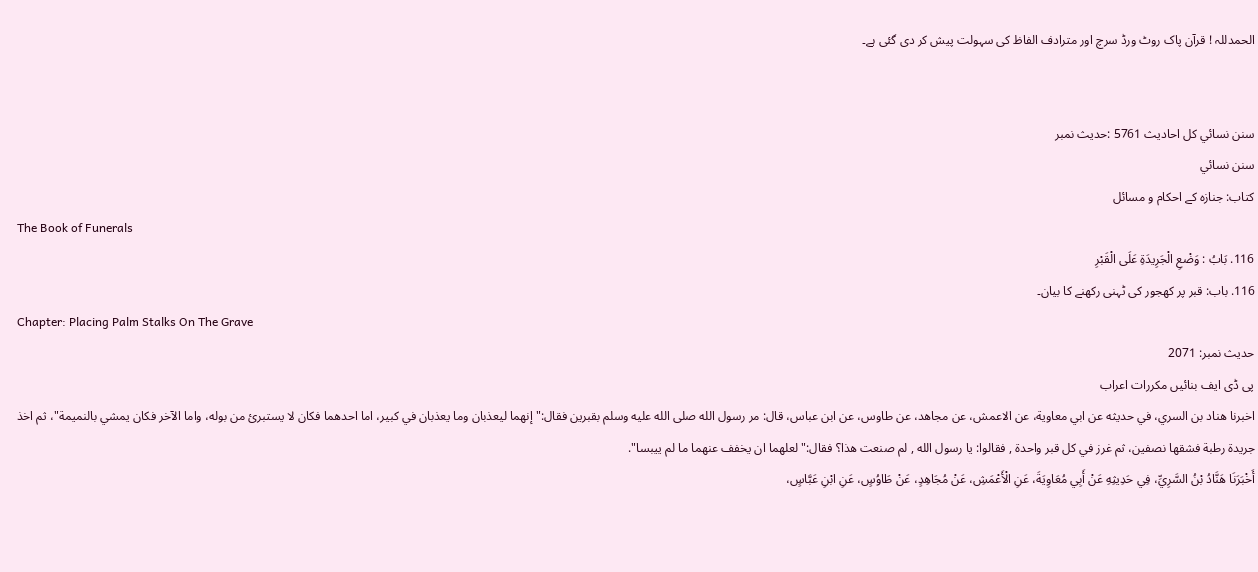الحمدللہ ! قرآن پاک روٹ ورڈ سرچ اور مترادف الفاظ کی سہولت پیش کر دی گئی ہے۔


سنن نسائي کل احادیث 5761 :حدیث نمبر
سنن نسائي
کتاب: جنازہ کے احکام و مسائل
The Book of Funerals
116. بَابُ : وَضْعِ الْجَرِيدَةِ عَلَى الْقَبْرِ
116. باب: قبر پر کھجور کی ٹہنی رکھنے کا بیان۔
Chapter: Placing Palm Stalks On The Grave
حدیث نمبر: 2071
پی ڈی ایف بنائیں مکررات اعراب
اخبرنا هناد بن السري، في حديثه عن ابي معاوية، عن الاعمش، عن مجاهد، عن طاوس، عن ابن عباس، قال: مر رسول الله صلى الله عليه وسلم بقبرين فقال:" إنهما ليعذبان وما يعذبان في كبير، اما احدهما فكان لا يستبرئ من بوله، واما الآخر فكان يمشي بالنميمة"، ثم اخذ جريدة رطبة فشقها نصفين، ثم غرز في كل قبر واحدة , فقالوا: يا رسول الله , لم صنعت هذا؟ فقال:" لعلهما ان يخفف عنهما ما لم ييبسا".
أَخْبَرَنَا هَنَّادُ بْنُ السَّرِيِّ، فِي حَدِيثِهِ عَنْ أَبِي مُعَاوِيَةَ، عَنِ الْأَعْمَشِ، عَنْ مُجَاهِدٍ، عَنْ طَاوُسٍ، عَنِ ابْنِ عَبَّاسٍ،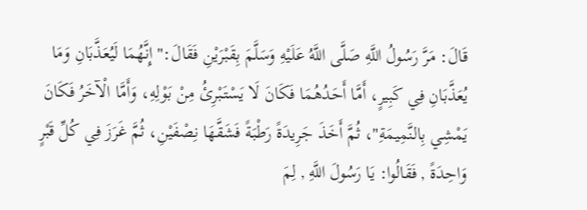قَالَ: مَرَّ رَسُولُ اللَّهِ صَلَّى اللَّهُ عَلَيْهِ وَسَلَّمَ بِقَبْرَيْنِ فَقَالَ:" إِنَّهُمَا لَيُعَذَّبَانِ وَمَا يُعَذَّبَانِ فِي كَبِيرٍ، أَمَّا أَحَدُهُمَا فَكَانَ لَا يَسْتَبْرِئُ مِنْ بَوْلِهِ، وَأَمَّا الْآخَرُ فَكَانَ يَمْشِي بِالنَّمِيمَةِ"، ثُمَّ أَخَذَ جَرِيدَةً رَطْبَةً فَشَقَّهَا نِصْفَيْنِ، ثُمَّ غَرَزَ فِي كُلِّ قَبْرٍ وَاحِدَةً , فَقَالُوا: يَا رَسُولَ اللَّهِ , لِمَ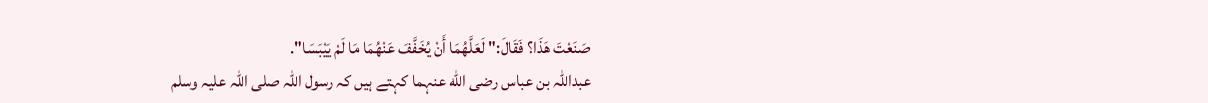صَنَعْتَ هَذَا؟ فَقَالَ:" لَعَلَّهُمَا أَنْ يُخَفَّفَ عَنْهُمَا مَا لَمْ يَيْبَسَا".
عبداللہ بن عباس رضی الله عنہما کہتے ہیں کہ رسول اللہ صلی اللہ علیہ وسلم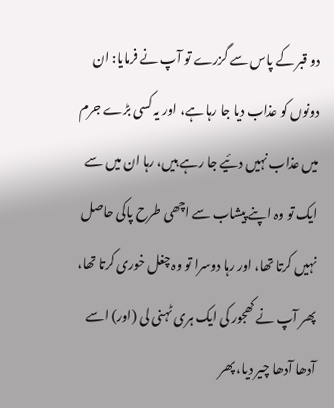دو قبر کے پاس سے گزرے تو آپ نے فرمایا: ان دونوں کو عذاب دیا جا رہا ہے، اور یہ کسی بڑے جرم میں عذاب نہیں دئیے جا رہے ہیں، رہا ان میں سے ایک تو وہ اپنے پیشاب سے اچھی طرح پاکی حاصل نہیں کرتا تھا، اور رہا دوسرا تو وہ چغل خوری کرتا تھا، پھر آپ نے کھجور کی ایک ہری ٹہنی لی (اور) اسے آدھا آدھا چیر دیا، پھر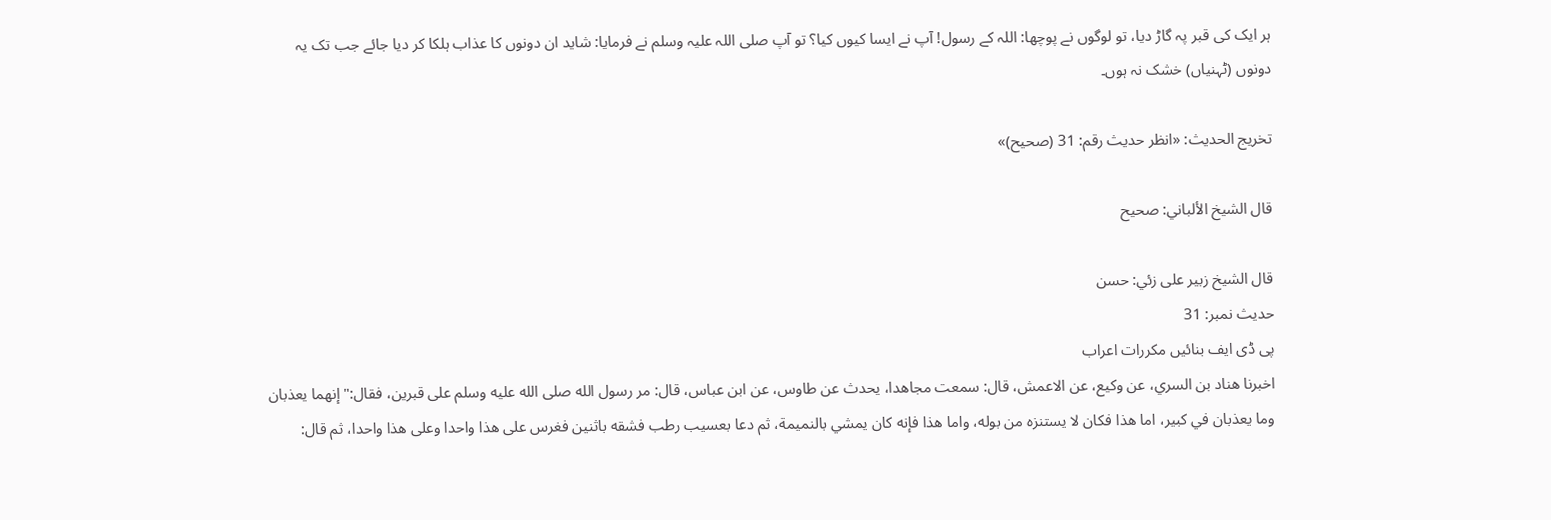ہر ایک کی قبر پہ گاڑ دیا، تو لوگوں نے پوچھا: اللہ کے رسول! آپ نے ایسا کیوں کیا؟ تو آپ صلی اللہ علیہ وسلم نے فرمایا: شاید ان دونوں کا عذاب ہلکا کر دیا جائے جب تک یہ دونوں (ٹہنیاں) خشک نہ ہوں۔

تخریج الحدیث: «انظر حدیث رقم: 31 (صحیح)»

قال الشيخ الألباني: صحيح

قال الشيخ زبير على زئي: حسن
حدیث نمبر: 31
پی ڈی ایف بنائیں مکررات اعراب
اخبرنا هناد بن السري، عن وكيع، عن الاعمش، قال: سمعت مجاهدا، يحدث عن طاوس، عن ابن عباس، قال: مر رسول الله صلى الله عليه وسلم على قبرين، فقال:" إنهما يعذبان وما يعذبان في كبير، اما هذا فكان لا يستنزه من بوله، واما هذا فإنه كان يمشي بالنميمة، ثم دعا بعسيب رطب فشقه باثنين فغرس على هذا واحدا وعلى هذا واحدا، ثم قال: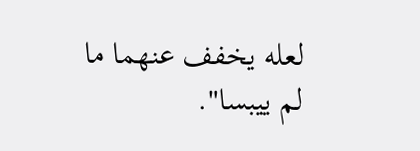لعله يخفف عنهما ما لم ييبسا".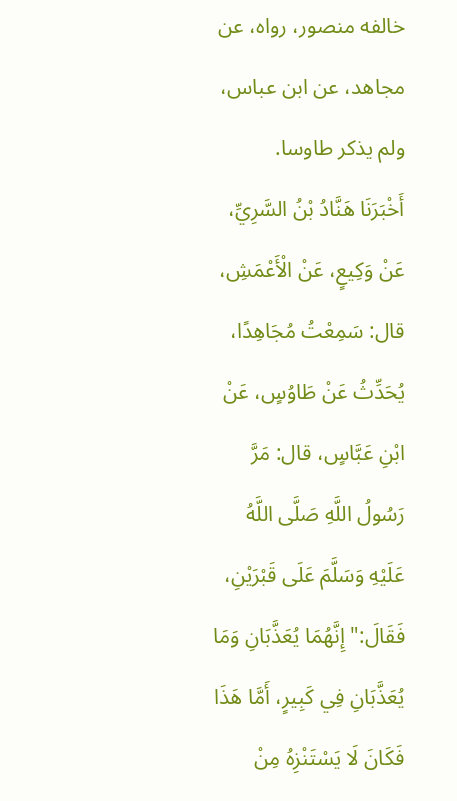خالفه منصور، رواه، عن مجاهد، عن ابن عباس، ولم يذكر طاوسا.
أَخْبَرَنَا هَنَّادُ بْنُ السَّرِيِّ، عَنْ وَكِيعٍ، عَنْ الْأَعْمَشِ، قال: سَمِعْتُ مُجَاهِدًا، يُحَدِّثُ عَنْ طَاوُسٍ، عَنْ ابْنِ عَبَّاسٍ، قال: مَرَّ رَسُولُ اللَّهِ صَلَّى اللَّهُ عَلَيْهِ وَسَلَّمَ عَلَى قَبْرَيْنِ، فَقَالَ:" إِنَّهُمَا يُعَذَّبَانِ وَمَا يُعَذَّبَانِ فِي كَبِيرٍ، أَمَّا هَذَا فَكَانَ لَا يَسْتَنْزِهُ مِنْ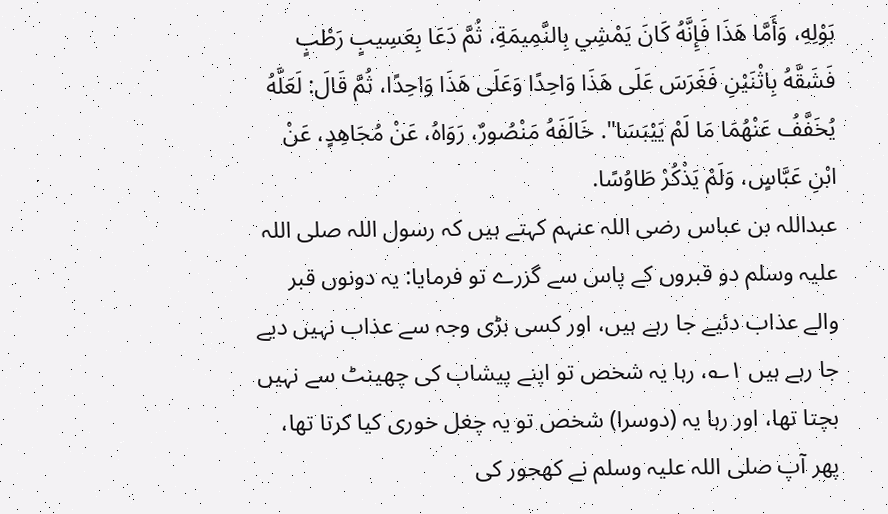بَوْلِهِ، وَأَمَّا هَذَا فَإِنَّهُ كَانَ يَمْشِي بِالنَّمِيمَةِ، ثُمَّ دَعَا بِعَسِيبٍ رَطْبٍ فَشَقَّهُ بِاثْنَيْنِ فَغَرَسَ عَلَى هَذَا وَاحِدًا وَعَلَى هَذَا وَاحِدًا، ثُمَّ قَالَ: لَعَلَّهُ يُخَفَّفُ عَنْهُمَا مَا لَمْ يَيْبَسَا". خَالَفَهُ مَنْصُورٌ، رَوَاهُ، عَنْ مُجَاهِدٍ، عَنْ ابْنِ عَبَّاسٍ، وَلَمْ يَذْكُرْ طَاوُسًا.
عبداللہ بن عباس رضی اللہ عنہم کہتے ہیں کہ رسول اللہ صلی اللہ علیہ وسلم دو قبروں کے پاس سے گزرے تو فرمایا: یہ دونوں قبر والے عذاب دئیے جا رہے ہیں، اور کسی بڑی وجہ سے عذاب نہیں دیے جا رہے ہیں ۱؎، رہا یہ شخص تو اپنے پیشاب کی چھینٹ سے نہیں بچتا تھا، اور رہا یہ (دوسرا) شخص تو یہ چغل خوری کیا کرتا تھا، پھر آپ صلی اللہ علیہ وسلم نے کھجور کی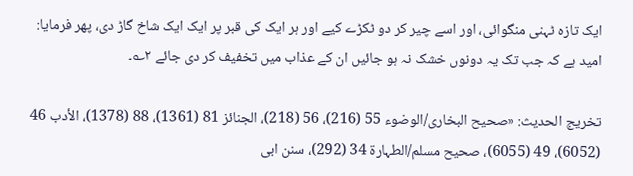ایک تازہ ٹہنی منگوائی، اور اسے چیر کر دو ٹکڑے کیے اور ہر ایک کی قبر پر ایک ایک شاخ گاڑ دی، پھر فرمایا: امید ہے کہ جب تک یہ دونوں خشک نہ ہو جائیں ان کے عذاب میں تخفیف کر دی جائے ۲؎۔

تخریج الحدیث: «صحیح البخاری/الوضوء 55 (216)، 56 (218)، الجنائز 81 (1361)، 88 (1378)، الأدب 46 (6052)، 49 (6055)، صحیح مسلم/الطہارة 34 (292)، سنن ابی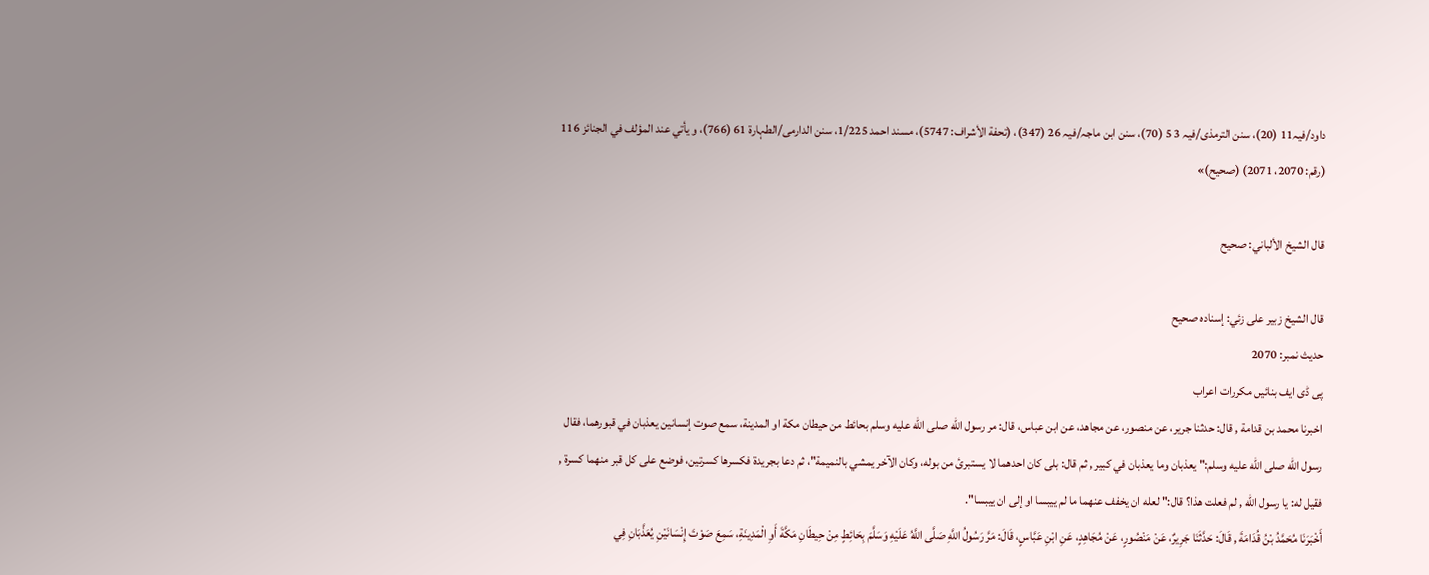داود/فیہ11 (20)، سنن الترمذی/فیہ 3 5 (70)، سنن ابن ماجہ/فیہ 26 (347)، (تحفة الأشراف: 5747)، مسند احمد 1/225، سنن الدارمی/الطہارة 61 (766)، و یأتي عند المؤلف في الجنائز 116 (رقم: 2070، 2071) (صحیح)»

قال الشيخ الألباني: صحيح

قال الشيخ زبير على زئي: إسناده صحيح
حدیث نمبر: 2070
پی ڈی ایف بنائیں مکررات اعراب
اخبرنا محمد بن قدامة , قال: حدثنا جرير، عن منصور، عن مجاهد، عن ابن عباس، قال: مر رسول الله صلى الله عليه وسلم بحائط من حيطان مكة او المدينة، سمع صوت إنسانين يعذبان في قبورهما، فقال رسول الله صلى الله عليه وسلم:" يعذبان وما يعذبان في كبير , ثم قال: بلى كان احدهما لا يستبرئ من بوله، وكان الآخر يمشي بالنميمة"، ثم دعا بجريدة فكسرها كسرتين، فوضع على كل قبر منهما كسرة , فقيل له: يا رسول الله , لم فعلت هذا؟ قال:" لعله ان يخفف عنهما ما لم ييبسا او إلى ان ييبسا".
أَخْبَرَنَا مُحَمَّدُ بْنُ قُدَامَةَ , قَالَ: حَدَّثَنَا جَرِيرٌ، عَنْ مَنْصُورٍ، عَنْ مُجَاهِدٍ، عَنِ ابْنِ عَبَّاسٍ، قَالَ: مَرَّ رَسُولُ اللَّهِ صَلَّى اللَّهُ عَلَيْهِ وَسَلَّمَ بِحَائِطٍ مِنْ حِيطَانِ مَكَّةَ أَوِ الْمَدِينَةِ، سَمِعَ صَوْتَ إِنْسَانَيْنِ يُعَذَّبَانِ فِي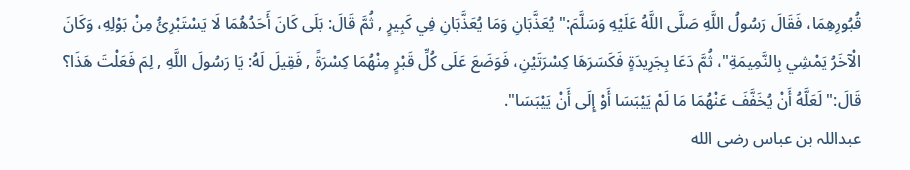قُبُورِهِمَا، فَقَالَ رَسُولُ اللَّهِ صَلَّى اللَّهُ عَلَيْهِ وَسَلَّمَ:" يُعَذَّبَانِ وَمَا يُعَذَّبَانِ فِي كَبِيرٍ , ثُمَّ قَالَ: بَلَى كَانَ أَحَدُهُمَا لَا يَسْتَبْرِئُ مِنْ بَوْلِهِ، وَكَانَ الْآخَرُ يَمْشِي بِالنَّمِيمَةِ"، ثُمَّ دَعَا بِجَرِيدَةٍ فَكَسَرَهَا كِسْرَتَيْنِ، فَوَضَعَ عَلَى كُلِّ قَبْرٍ مِنْهُمَا كِسْرَةً , فَقِيلَ لَهُ: يَا رَسُولَ اللَّهِ , لِمَ فَعَلْتَ هَذَا؟ قَالَ:" لَعَلَّهُ أَنْ يُخَفَّفَ عَنْهُمَا مَا لَمْ يَيْبَسَا أَوْ إِلَى أَنْ يَيْبَسَا".
عبداللہ بن عباس رضی الله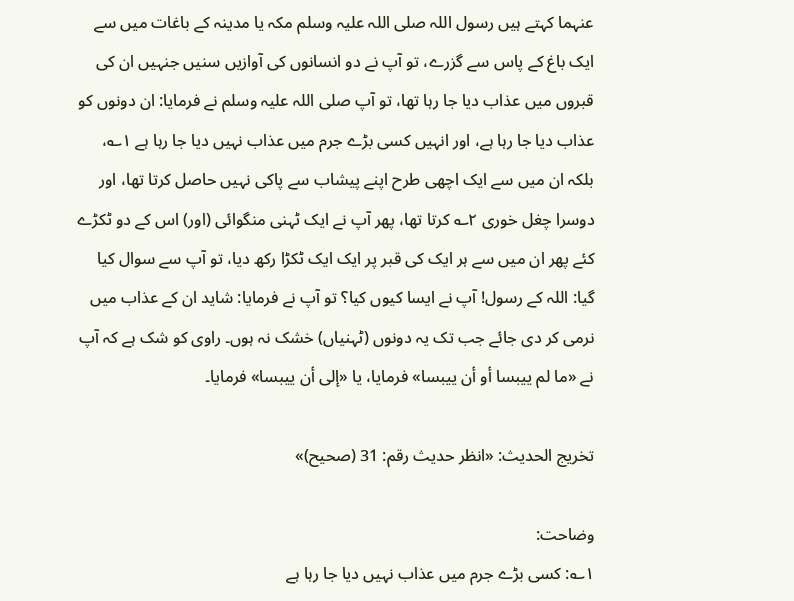عنہما کہتے ہیں رسول اللہ صلی اللہ علیہ وسلم مکہ یا مدینہ کے باغات میں سے ایک باغ کے پاس سے گزرے، تو آپ نے دو انسانوں کی آوازیں سنیں جنہیں ان کی قبروں میں عذاب دیا جا رہا تھا، تو آپ صلی اللہ علیہ وسلم نے فرمایا: ان دونوں کو عذاب دیا جا رہا ہے، اور انہیں کسی بڑے جرم میں عذاب نہیں دیا جا رہا ہے ۱؎، بلکہ ان میں سے ایک اچھی طرح اپنے پیشاب سے پاکی نہیں حاصل کرتا تھا، اور دوسرا چغل خوری ۲؎ کرتا تھا، پھر آپ نے ایک ٹہنی منگوائی (اور) اس کے دو ٹکڑے کئے پھر ان میں سے ہر ایک کی قبر پر ایک ایک ٹکڑا رکھ دیا، تو آپ سے سوال کیا گیا: اللہ کے رسول! آپ نے ایسا کیوں کیا؟ تو آپ نے فرمایا: شاید ان کے عذاب میں نرمی کر دی جائے جب تک یہ دونوں (ٹہنیاں) خشک نہ ہوں۔ راوی کو شک ہے کہ آپ نے «ما لم ييبسا أو أن ييبسا» فرمایا، یا «إلى أن ييبسا» فرمایا۔

تخریج الحدیث: «انظر حدیث رقم: 31 (صحیح)»

وضاحت:
۱؎: کسی بڑے جرم میں عذاب نہیں دیا جا رہا ہے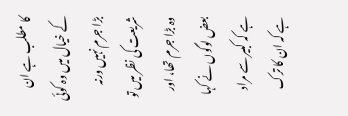کا مطلب ہے ان کے خیال میں وہ کوئی بڑا جرم نہیں ورنہ شریعت کی نظر میں تو وہ بڑا جرم تھا، اور بعض لوگوں نے کہا ہے کہ کبیر سے مراد ہے کہ ان کا ترک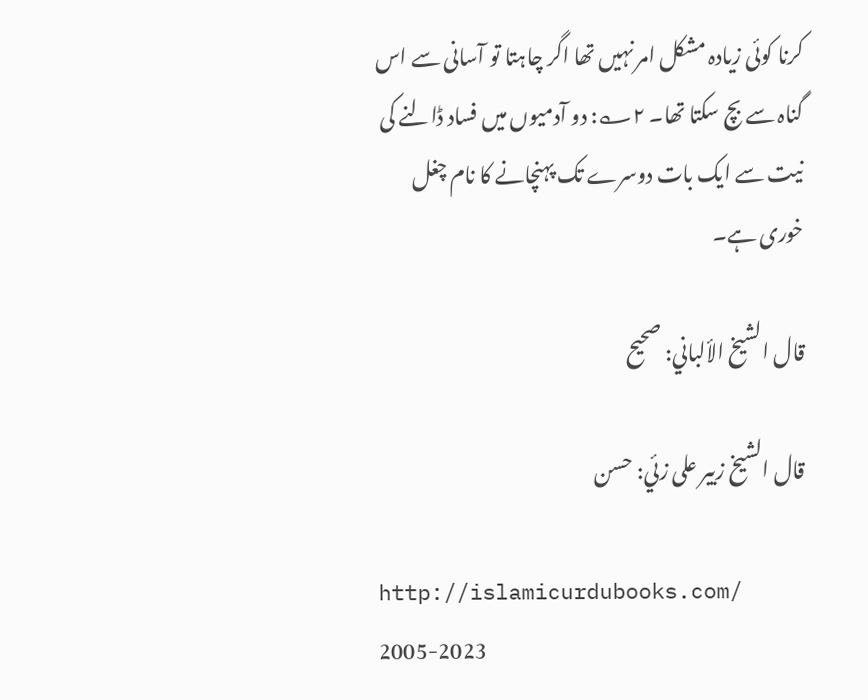کرنا کوئی زیادہ مشکل امر نہیں تھا اگر چاہتا تو آسانی سے اس گناہ سے بچ سکتا تھا۔ ۲؎: دو آدمیوں میں فساد ڈالنے کی نیت سے ایک بات دوسرے تک پہنچانے کا نام چغل خوری ہے۔

قال الشيخ الألباني: صحيح

قال الشيخ زبير على زئي: حسن

http://islamicurdubooks.com/ 2005-2023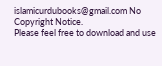islamicurdubooks@gmail.com No Copyright Notice.
Please feel free to download and use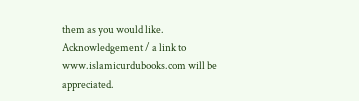them as you would like.
Acknowledgement / a link to www.islamicurdubooks.com will be appreciated.